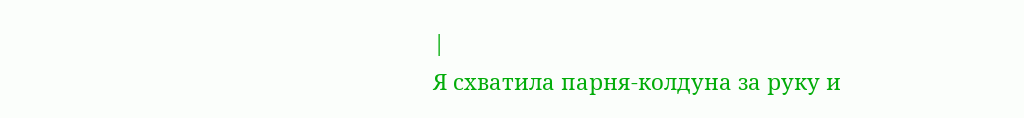|
Я схватила парня-колдуна за руку и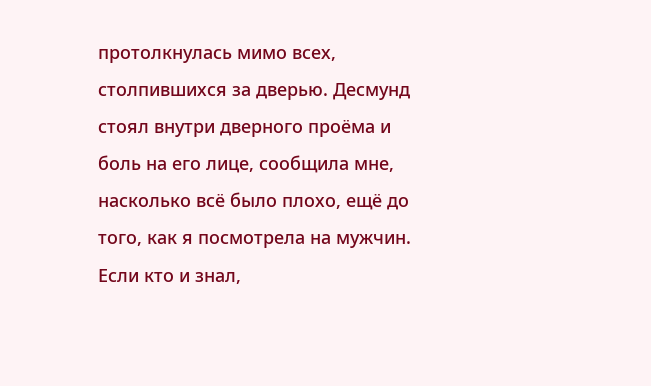протолкнулась мимо всех, столпившихся за дверью. Десмунд стоял внутри дверного проёма и боль на его лице, сообщила мне, насколько всё было плохо, ещё до того, как я посмотрела на мужчин. Если кто и знал,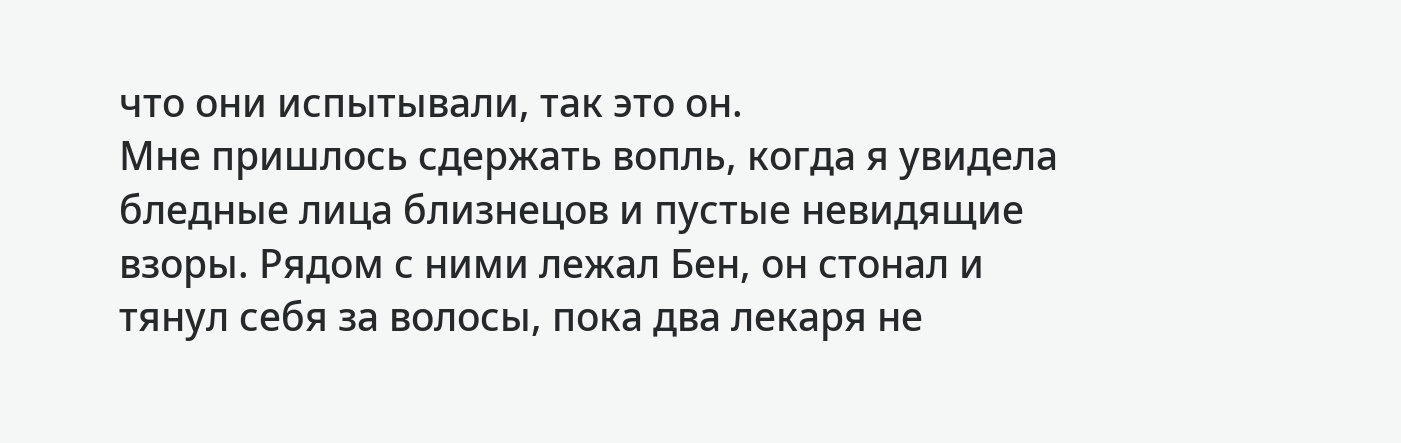что они испытывали, так это он.
Мне пришлось сдержать вопль, когда я увидела бледные лица близнецов и пустые невидящие взоры. Рядом с ними лежал Бен, он стонал и тянул себя за волосы, пока два лекаря не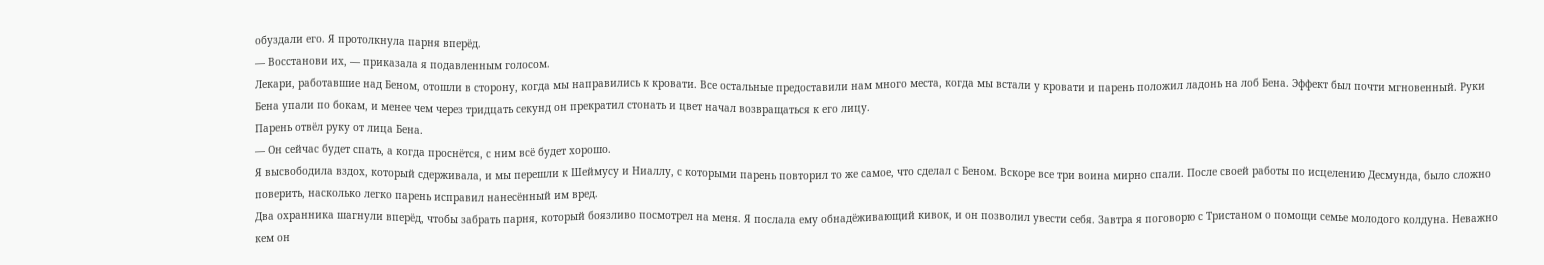обуздали его. Я протолкнула парня вперёд.
— Восстанови их, — приказала я подавленным голосом.
Лекари, работавшие над Беном, отошли в сторону, когда мы направились к кровати. Все остальные предоставили нам много места, когда мы встали у кровати и парень положил ладонь на лоб Бена. Эффект был почти мгновенный. Руки Бена упали по бокам, и менее чем через тридцать секунд он прекратил стонать и цвет начал возвращаться к его лицу.
Парень отвёл руку от лица Бена.
— Он сейчас будет спать, а когда проснётся, с ним всё будет хорошо.
Я высвободила вздох, который сдерживала, и мы перешли к Шеймусу и Ниаллу, с которыми парень повторил то же самое, что сделал с Беном. Вскоре все три воина мирно спали. После своей работы по исцелению Десмунда, было сложно поверить, насколько легко парень исправил нанесённый им вред.
Два охранника шагнули вперёд, чтобы забрать парня, который боязливо посмотрел на меня. Я послала ему обнадёживающий кивок, и он позволил увести себя. Завтра я поговорю с Тристаном о помощи семье молодого колдуна. Неважно кем он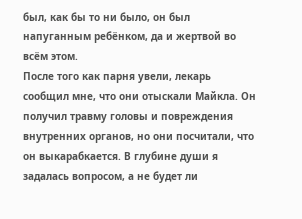был, как бы то ни было, он был напуганным ребёнком, да и жертвой во всём этом.
После того как парня увели, лекарь сообщил мне, что они отыскали Майкла. Он получил травму головы и повреждения внутренних органов, но они посчитали, что он выкарабкается. В глубине души я задалась вопросом, а не будет ли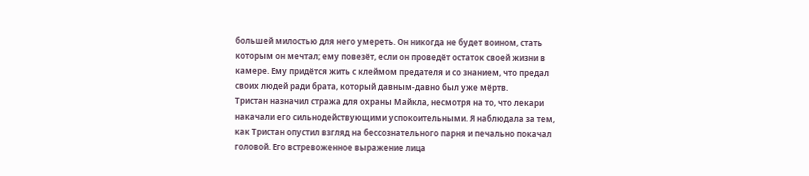большей милостью для него умереть. Он никогда не будет воином, стать которым он мечтал; ему повезёт, если он проведёт остаток своей жизни в камере. Ему придётся жить с клеймом предателя и со знанием, что предал своих людей ради брата, который давным-давно был уже мёртв.
Тристан назначил стража для охраны Майкла, несмотря на то, что лекари накачали его сильнодействующими успокоительными. Я наблюдала за тем, как Тристан опустил взгляд на бессознательного парня и печально покачал головой. Его встревоженное выражение лица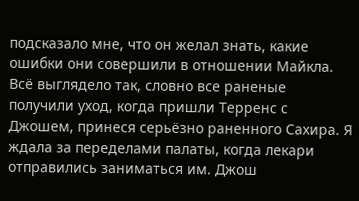подсказало мне, что он желал знать, какие ошибки они совершили в отношении Майкла.
Всё выглядело так, словно все раненые получили уход, когда пришли Терренс с Джошем, принеся серьёзно раненного Сахира. Я ждала за переделами палаты, когда лекари отправились заниматься им. Джош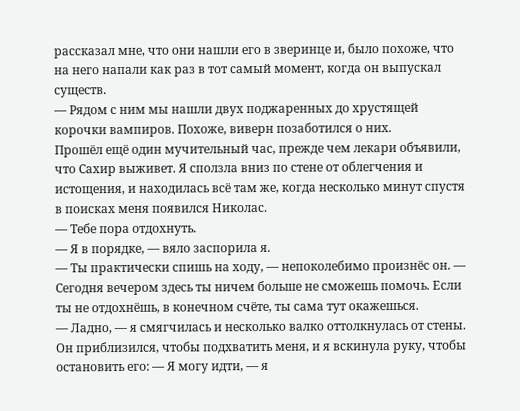рассказал мне, что они нашли его в зверинце и, было похоже, что на него напали как раз в тот самый момент, когда он выпускал существ.
— Рядом с ним мы нашли двух поджаренных до хрустящей корочки вампиров. Похоже, виверн позаботился о них.
Прошёл ещё один мучительный час, прежде чем лекари объявили, что Сахир выживет. Я сползла вниз по стене от облегчения и истощения, и находилась всё там же, когда несколько минут спустя в поисках меня появился Николас.
— Тебе пора отдохнуть.
— Я в порядке, — вяло заспорила я.
— Ты практически спишь на ходу, — непоколебимо произнёс он. — Сегодня вечером здесь ты ничем больше не сможешь помочь. Если ты не отдохнёшь, в конечном счёте, ты сама тут окажешься.
— Ладно, — я смягчилась и несколько валко оттолкнулась от стены. Он приблизился, чтобы подхватить меня, и я вскинула руку, чтобы остановить его: — Я могу идти, — я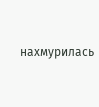нахмурилась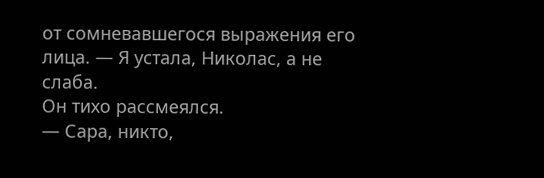от сомневавшегося выражения его лица. — Я устала, Николас, а не слаба.
Он тихо рассмеялся.
— Сара, никто,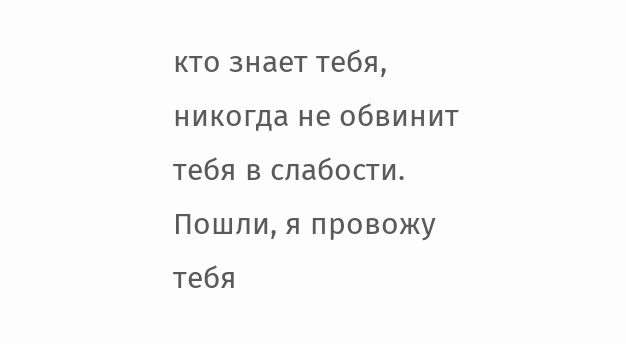кто знает тебя, никогда не обвинит тебя в слабости. Пошли, я провожу тебя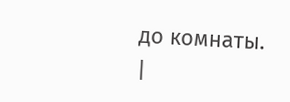до комнаты. |